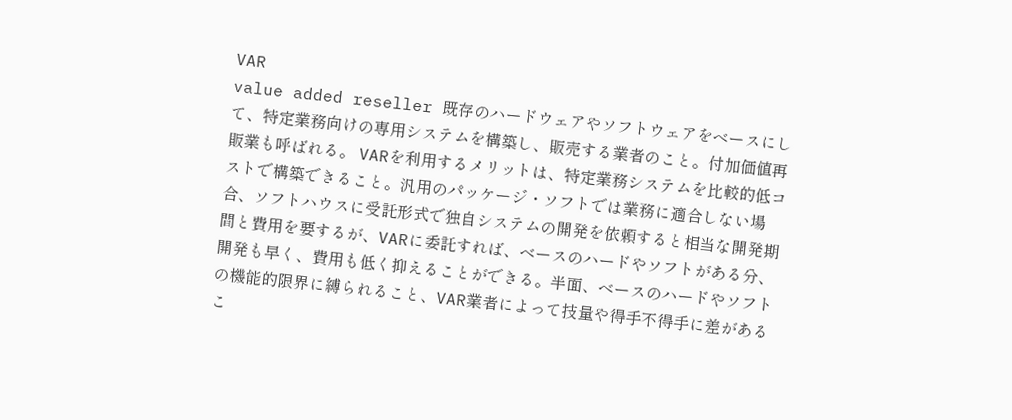VAR
value added reseller 既存のハードウェアやソフトウェアをベースにして、特定業務向けの専用システムを構築し、販売する業者のこと。付加価値再販業も呼ばれる。 VARを利用するメリットは、特定業務システムを比較的低コストで構築できること。汎用のパッケージ・ソフトでは業務に適合しない場合、ソフトハウスに受託形式で独自システムの開発を依頼すると相当な開発期間と費用を要するが、VARに委託すれば、ベースのハードやソフトがある分、開発も早く、費用も低く抑えることができる。半面、ベースのハードやソフトの機能的限界に縛られること、VAR業者によって技量や得手不得手に差があるこ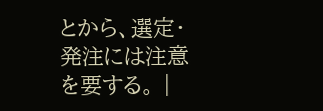とから、選定・発注には注意を要する。 |